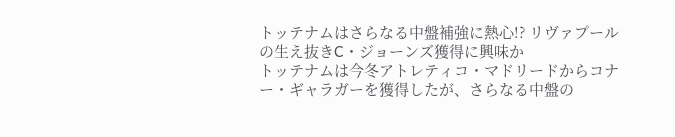トッテナムはさらなる中盤補強に熱心!? リヴァプールの生え抜きC・ジョーンズ獲得に興味か
トッテナムは今冬アトレティコ・マドリードからコナー・ギャラガーを獲得したが、さらなる中盤の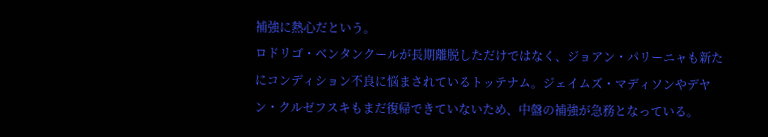補強に熱心だという。
ロドリゴ・ベンタンクールが長期離脱しただけではなく、ジョアン・パリーニャも新たにコンディション不良に悩まされているトッテナム。ジェイムズ・マディソンやデヤン・クルゼフスキもまだ復帰できていないため、中盤の補強が急務となっている。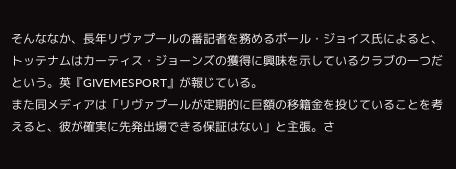そんななか、長年リヴァプールの番記者を務めるポール・ジョイス氏によると、トッテナムはカーティス・ジョーンズの獲得に興味を示しているクラブの一つだという。英『GIVEMESPORT』が報じている。
また同メディアは「リヴァプールが定期的に巨額の移籍金を投じていることを考えると、彼が確実に先発出場できる保証はない」と主張。さ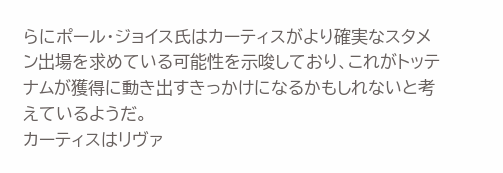らにポール・ジョイス氏はカーティスがより確実なスタメン出場を求めている可能性を示唆しており、これがトッテナムが獲得に動き出すきっかけになるかもしれないと考えているようだ。
カーティスはリヴァ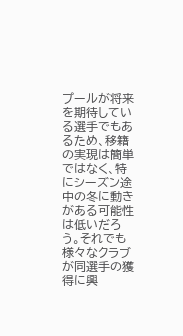プールが将来を期待している選手でもあるため、移籍の実現は簡単ではなく、特にシーズン途中の冬に動きがある可能性は低いだろう。それでも様々なクラブが同選手の獲得に興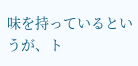味を持っているというが、ト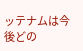ッテナムは今後どの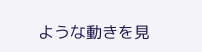ような動きを見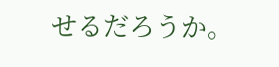せるだろうか。